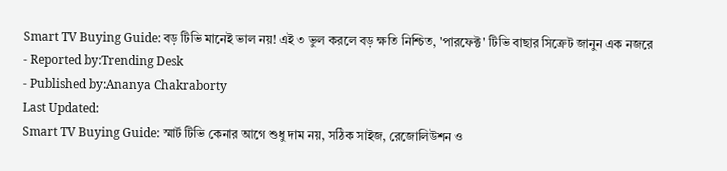Smart TV Buying Guide: বড় টিভি মানেই ভাল নয়! এই ৩ ভুল করলে বড় ক্ষতি নিশ্চিত, 'পারফেক্ট' টিভি বাছার সিক্রেট জানুন এক নজরে
- Reported by:Trending Desk
- Published by:Ananya Chakraborty
Last Updated:
Smart TV Buying Guide: স্মার্ট টিভি কেনার আগে শুধু দাম নয়, সঠিক সাইজ, রেজোলিউশন ও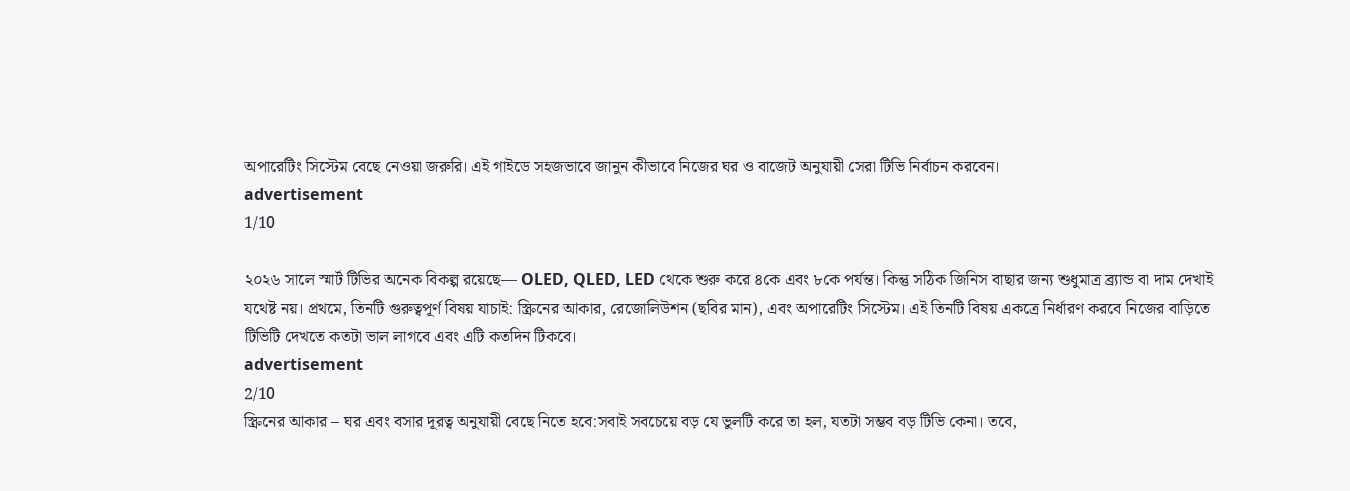অপারেটিং সিস্টেম বেছে নেওয়া জরুরি। এই গাইডে সহজভাবে জানুন কীভাবে নিজের ঘর ও বাজেট অনুযায়ী সেরা টিভি নির্বাচন করবেন।
advertisement
1/10

২০২৬ সালে স্মার্ট টিভির অনেক বিকল্প রয়েছে— OLED, QLED, LED থেকে শুরু করে ৪কে এবং ৮কে পর্যন্ত। কিন্তু সঠিক জিনিস বাছার জন্য শুধুমাত্র ব্র্যান্ড বা দাম দেখাই যথেষ্ট নয়। প্রথমে, তিনটি গুরুত্বপূর্ণ বিষয় যাচাই: স্ক্রিনের আকার, রেজোলিউশন (ছবির মান), এবং অপারেটিং সিস্টেম। এই তিনটি বিষয় একত্রে নির্ধারণ করবে নিজের বাড়িতে টিভিটি দেখতে কতটা ভাল লাগবে এবং এটি কতদিন টিকবে।
advertisement
2/10
স্ক্রিনের আকার – ঘর এবং বসার দূরত্ব অনুযায়ী বেছে নিতে হবে:সবাই সবচেয়ে বড় যে ভুলটি করে তা হল, যতটা সম্ভব বড় টিভি কেনা। তবে,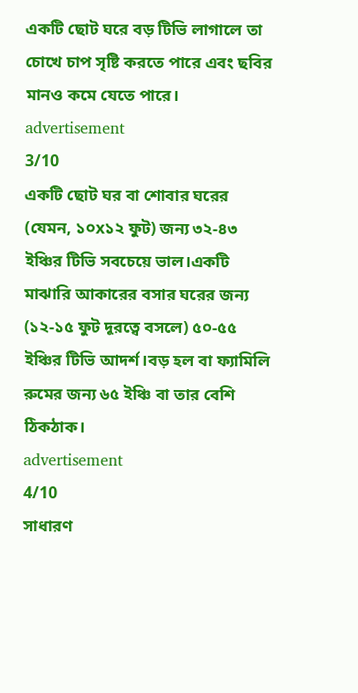একটি ছোট ঘরে বড় টিভি লাগালে তা চোখে চাপ সৃষ্টি করতে পারে এবং ছবির মানও কমে যেতে পারে।
advertisement
3/10
একটি ছোট ঘর বা শোবার ঘরের (যেমন, ১০x১২ ফুট) জন্য ৩২-৪৩ ইঞ্চির টিভি সবচেয়ে ভাল।একটি মাঝারি আকারের বসার ঘরের জন্য (১২-১৫ ফুট দূরত্বে বসলে) ৫০-৫৫ ইঞ্চির টিভি আদর্শ।বড় হল বা ফ্যামিলি রুমের জন্য ৬৫ ইঞ্চি বা তার বেশি ঠিকঠাক।
advertisement
4/10
সাধারণ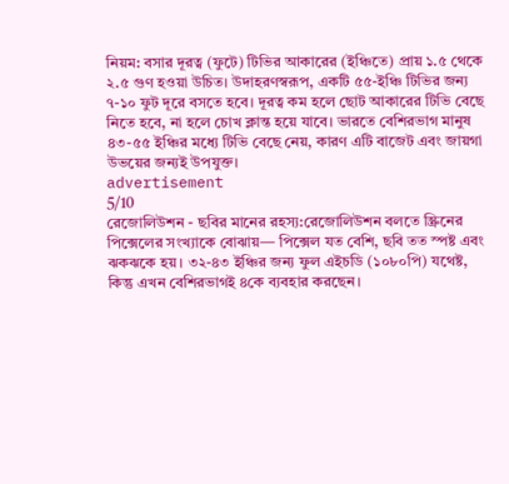নিয়ম: বসার দূরত্ব (ফুটে) টিভির আকারের (ইঞ্চিতে) প্রায় ১.৫ থেকে ২.৫ গুণ হওয়া উচিত। উদাহরণস্বরূপ, একটি ৫৫-ইঞ্চি টিভির জন্য ৭-১০ ফুট দূরে বসতে হবে। দূরত্ব কম হলে ছোট আকারের টিভি বেছে নিতে হবে, না হলে চোখ ক্লান্ত হয়ে যাবে। ভারতে বেশিরভাগ মানুষ ৪৩-৫৫ ইঞ্চির মধ্যে টিভি বেছে নেয়, কারণ এটি বাজেট এবং জায়গা উভয়ের জন্যই উপযুক্ত।
advertisement
5/10
রেজোলিউশন - ছবির মানের রহস্য:রেজোলিউশন বলতে স্ক্রিনের পিক্সেলের সংখ্যাকে বোঝায়— পিক্সেল যত বেশি, ছবি তত স্পষ্ট এবং ঝকঝকে হয়। ৩২-৪৩ ইঞ্চির জন্য ফুল এইচডি (১০৮০পি) যথেষ্ট, কিন্তু এখন বেশিরভাগই ৪কে ব্যবহার করছেন।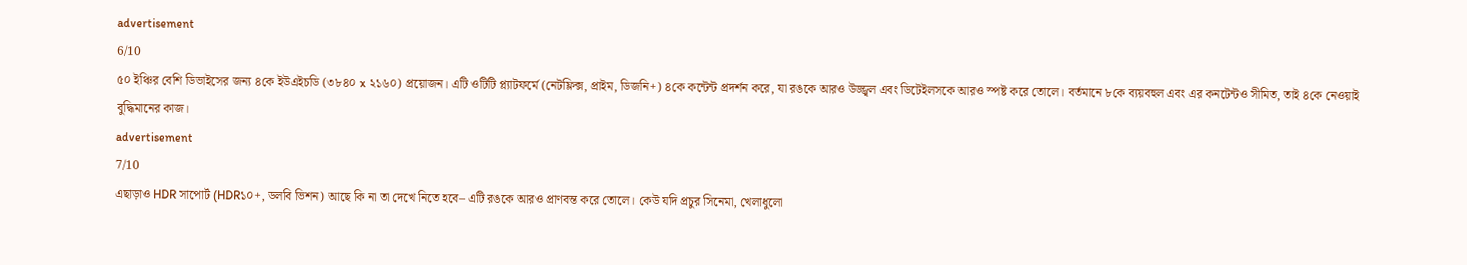advertisement
6/10
৫০ ইঞ্চির বেশি ডিভাইসের জন্য ৪কে ইউএইচডি (৩৮৪০ x ২১৬০) প্রয়োজন। এটি ওটিটি প্ল্যাটফর্মে (নেটফ্লিক্স, প্রাইম, ডিজনি+) ৪কে কন্টেন্ট প্রদর্শন করে, যা রঙকে আরও উজ্জ্বল এবং ডিটেইলসকে আরও স্পষ্ট করে তোলে। বর্তমানে ৮কে ব্যয়বহুল এবং এর কনটেন্টও সীমিত, তাই ৪কে নেওয়াই বুদ্ধিমানের কাজ।
advertisement
7/10
এছাড়াও HDR সাপোর্ট (HDR১০+, ডলবি ভিশন) আছে কি না তা দেখে নিতে হবে– এটি রঙকে আরও প্রাণবন্ত করে তোলে। কেউ যদি প্রচুর সিনেমা, খেলাধুলো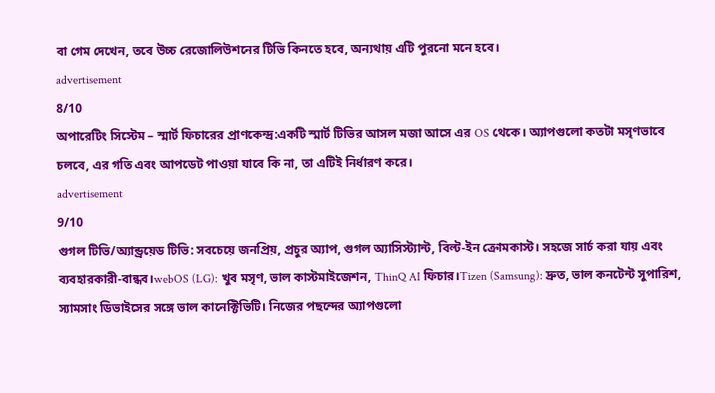বা গেম দেখেন, তবে উচ্চ রেজোলিউশনের টিভি কিনতে হবে, অন্যথায় এটি পুরনো মনে হবে।
advertisement
8/10
অপারেটিং সিস্টেম – স্মার্ট ফিচারের প্রাণকেন্দ্র:একটি স্মার্ট টিভির আসল মজা আসে এর OS থেকে। অ্যাপগুলো কতটা মসৃণভাবে চলবে, এর গতি এবং আপডেট পাওয়া যাবে কি না, তা এটিই নির্ধারণ করে।
advertisement
9/10
গুগল টিভি/অ্যান্ড্রয়েড টিভি: সবচেয়ে জনপ্রিয়, প্রচুর অ্যাপ, গুগল অ্যাসিস্ট্যান্ট, বিল্ট-ইন ক্রোমকাস্ট। সহজে সার্চ করা যায় এবং ব্যবহারকারী-বান্ধব।webOS (LG): খুব মসৃণ, ভাল কাস্টমাইজেশন, ThinQ AI ফিচার।Tizen (Samsung): দ্রুত, ভাল কনটেন্ট সুপারিশ, স্যামসাং ডিভাইসের সঙ্গে ভাল কানেক্টিভিটি। নিজের পছন্দের অ্যাপগুলো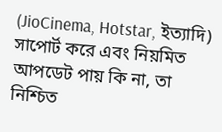(JioCinema, Hotstar, ইত্যাদি) সাপোর্ট করে এবং নিয়মিত আপডেট পায় কি না, তা নিশ্চিত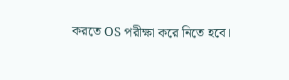করতে OS পরীক্ষা করে নিতে হবে।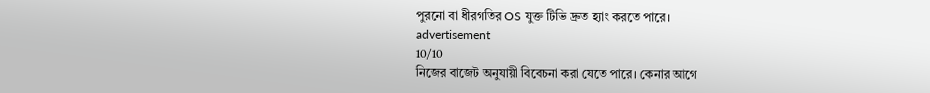পুরনো বা ধীরগতির OS যুক্ত টিভি দ্রুত হ্যাং করতে পারে।
advertisement
10/10
নিজের বাজেট অনুযায়ী বিবেচনা করা যেতে পারে। কেনার আগে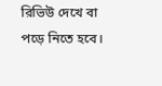রিভিউ দেখে বা পড়ে নিতে হবে।